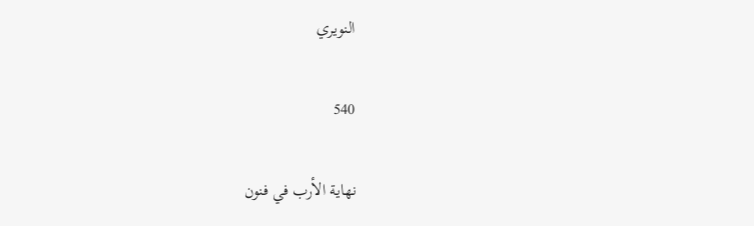النويري

540

نهاية الأرب في فنون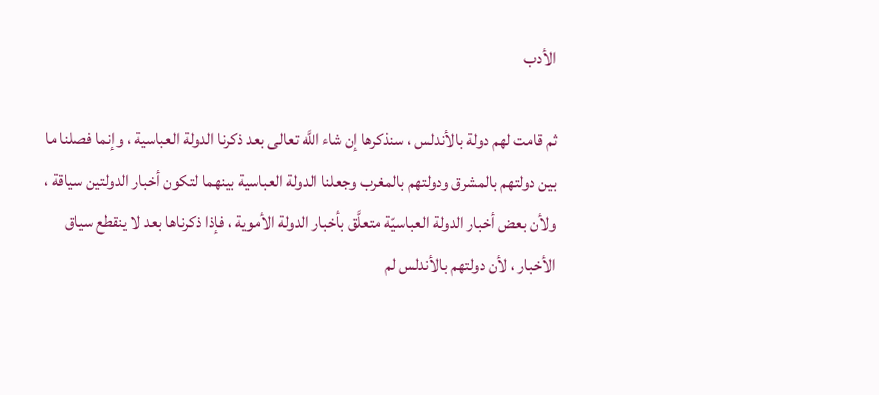الأدب

ثم قامت لهم دولة بالأندلس ، سنذكرها إن شاء اللَّه تعالى بعد ذكرنا الدولة العباسية ، وإنما فصلنا ما بين دولتهم بالمشرق ودولتهم بالمغرب وجعلنا الدولة العباسية بينهما لتكون أخبار الدولتين سياقة ، ولأن بعض أخبار الدولة العباسيّة متعلَّق بأخبار الدولة الأموية ، فإذا ذكرناها بعد لا ينقطع سياق الأخبار ، لأن دولتهم بالأندلس لم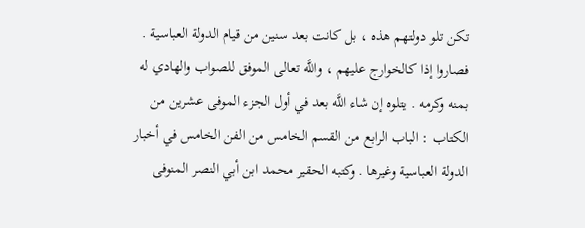تكن تلو دولتهم هذه ، بل كانت بعد سنين من قيام الدولة العباسية . فصاروا إذا كالخوارج عليهم ، واللَّه تعالى الموفق للصواب والهادي له بمنه وكرمه . يتلوه إن شاء اللَّه بعد في أول الجزء الموفى عشرين من الكتاب : الباب الرابع من القسم الخامس من الفن الخامس في أخبار الدولة العباسية وغيرها . وكتبه الحقير محمد ابن أبي النصر المنوفى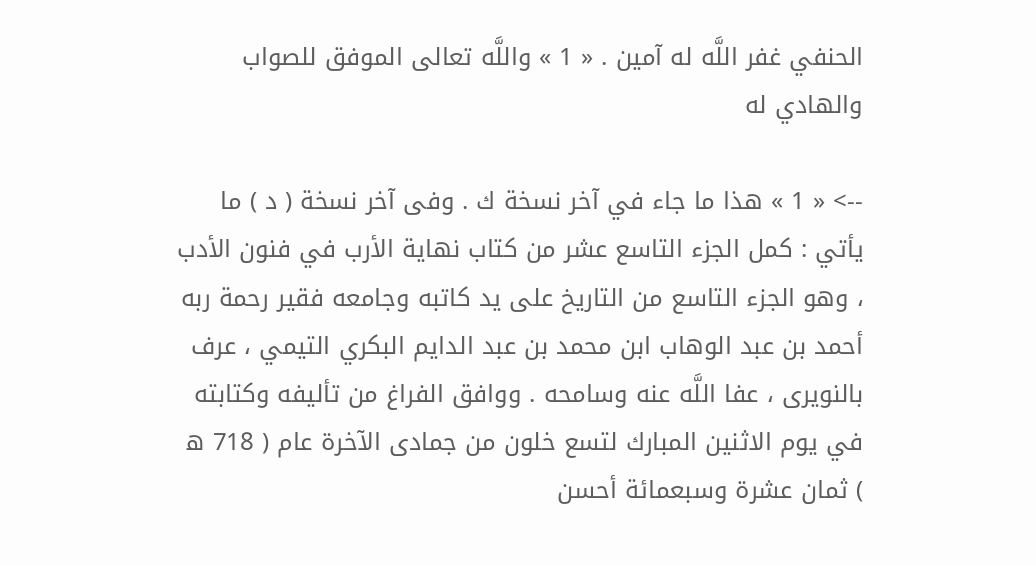الحنفي غفر اللَّه له آمين . « 1 » واللَّه تعالى الموفق للصواب والهادي له

--> « 1 » هذا ما جاء في آخر نسخة ك . وفى آخر نسخة ( د ) ما يأتي : كمل الجزء التاسع عشر من كتاب نهاية الأرب في فنون الأدب ، وهو الجزء التاسع من التاريخ على يد كاتبه وجامعه فقير رحمة ربه أحمد بن عبد الوهاب ابن محمد بن عبد الدايم البكري التيمي ، عرف بالنويرى ، عفا اللَّه عنه وسامحه . ووافق الفراغ من تأليفه وكتابته في يوم الاثنين المبارك لتسع خلون من جمادى الآخرة عام ( 718 ه ) ثمان عشرة وسبعمائة أحسن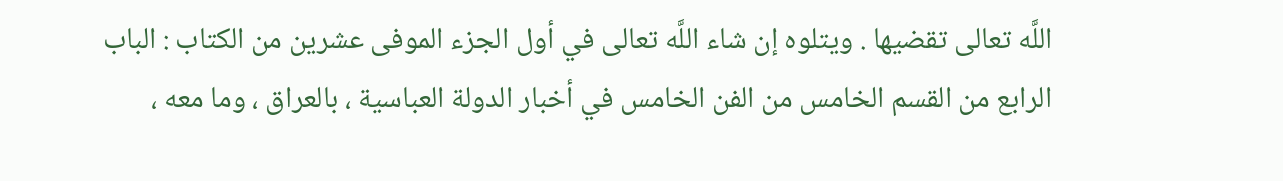اللَّه تعالى تقضيها . ويتلوه إن شاء اللَّه تعالى في أول الجزء الموفى عشرين من الكتاب : الباب الرابع من القسم الخامس من الفن الخامس في أخبار الدولة العباسية ، بالعراق ، وما معه ،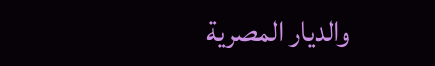والديار المصرية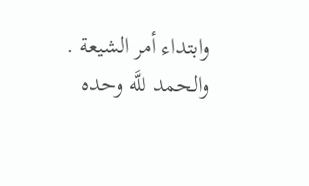وابتداء أمر الشيعة . والحمد للَّه وحده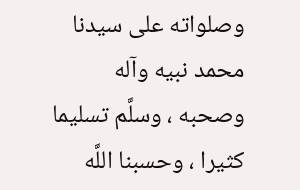وصلواته على سيدنا محمد نبيه وآله وصحبه ، وسلَّم تسليما كثيرا ، وحسبنا اللَّه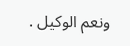ونعم الوكيل .